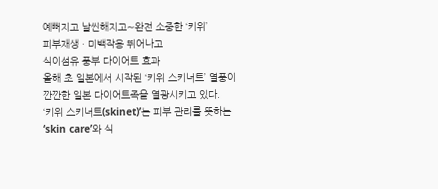예뻐지고 날씬해지고∼완전 소중한 ‘키위’
피부재생ㆍ미백작용 뛰어나고
식이섬유 풍부 다이어트 효과
올해 초 일본에서 시작된 ‘키위 스키너트’ 열풍이 깐깐한 일본 다이어트족을 열광시키고 있다.
‘키위 스키너트(skinet)’는 피부 관리를 뜻하는 ‘skin care’와 식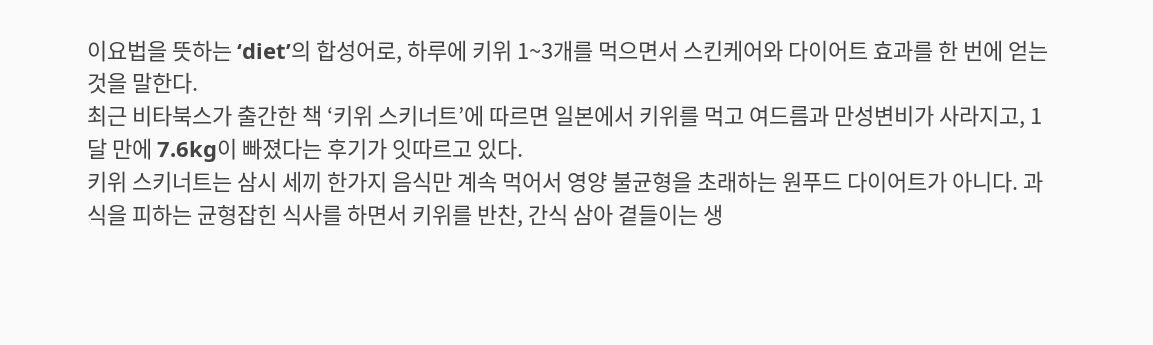이요법을 뜻하는 ‘diet’의 합성어로, 하루에 키위 1~3개를 먹으면서 스킨케어와 다이어트 효과를 한 번에 얻는 것을 말한다.
최근 비타북스가 출간한 책 ‘키위 스키너트’에 따르면 일본에서 키위를 먹고 여드름과 만성변비가 사라지고, 1달 만에 7.6kg이 빠졌다는 후기가 잇따르고 있다.
키위 스키너트는 삼시 세끼 한가지 음식만 계속 먹어서 영양 불균형을 초래하는 원푸드 다이어트가 아니다. 과식을 피하는 균형잡힌 식사를 하면서 키위를 반찬, 간식 삼아 곁들이는 생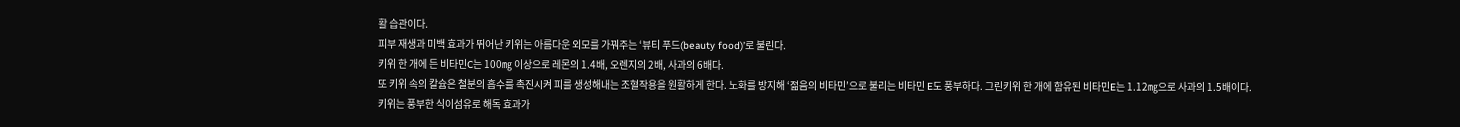활 습관이다.
피부 재생과 미백 효과가 뛰어난 키위는 아름다운 외모를 가꿔주는 ‘뷰티 푸드(beauty food)’로 불린다.
키위 한 개에 든 비타민C는 100㎎ 이상으로 레몬의 1.4배, 오렌지의 2배, 사과의 6배다.
또 키위 속의 칼슘은 철분의 흡수를 촉진시켜 피를 생성해내는 조혈작용을 원활하게 한다. 노화를 방지해 ‘젊음의 비타민’으로 불리는 비타민 E도 풍부하다. 그린키위 한 개에 함유된 비타민E는 1.12㎎으로 사과의 1.5배이다.
키위는 풍부한 식이섬유로 해독 효과가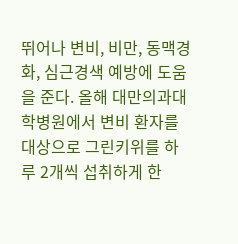뛰어나 변비, 비만, 동맥경화, 심근경색 예방에 도움을 준다. 올해 대만의과대학병원에서 변비 환자를 대상으로 그린키위를 하루 2개씩 섭취하게 한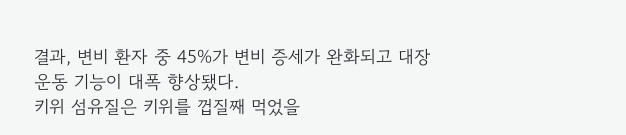결과, 변비 환자 중 45%가 변비 증세가 완화되고 대장 운동 기능이 대폭 향상됐다.
키위 섬유질은 키위를 껍질째 먹었을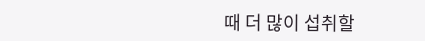때 더 많이 섭취할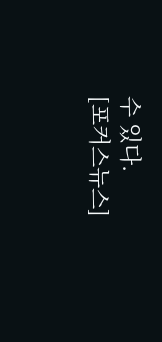수 있다.
[포커스뉴스]